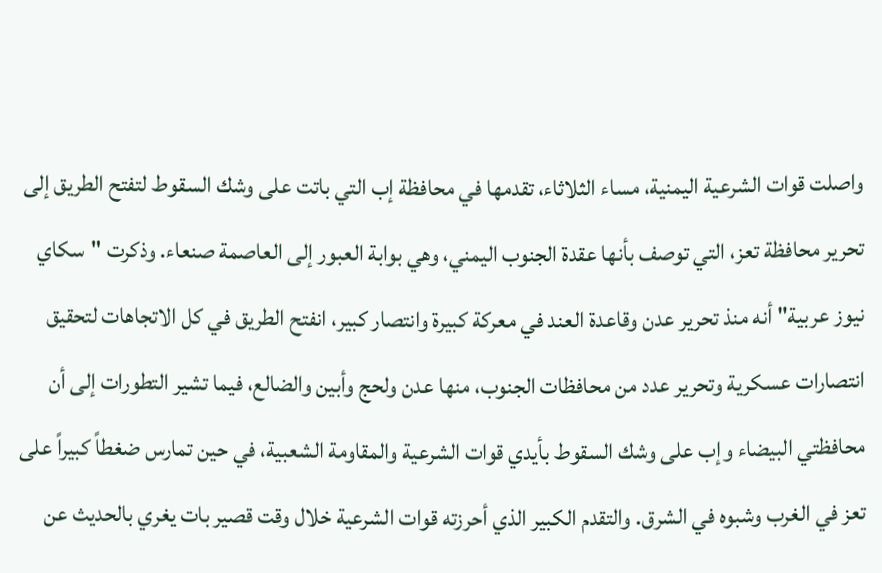واصلت قوات الشرعية اليمنية، مساء الثلاثاء، تقدمها في محافظة إب التي باتت على وشك السقوط لتفتح الطريق إلى تحرير محافظة تعز، التي توصف بأنها عقدة الجنوب اليمني، وهي بوابة العبور إلى العاصمة صنعاء. وذكرت "سكاي نيوز عربية" أنه منذ تحرير عدن وقاعدة العند في معركة كبيرة وانتصار كبير، انفتح الطريق في كل الاتجاهات لتحقيق انتصارات عسكرية وتحرير عدد من محافظات الجنوب، منها عدن ولحج وأبين والضالع، فيما تشير التطورات إلى أن محافظتي البيضاء وإب على وشك السقوط بأيدي قوات الشرعية والمقاومة الشعبية، في حين تمارس ضغطاً كبيراً على تعز في الغرب وشبوه في الشرق. والتقدم الكبير الذي أحرزته قوات الشرعية خلال وقت قصير بات يغري بالحديث عن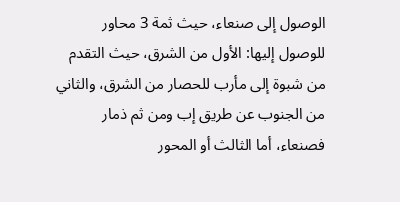الوصول إلى صنعاء، حيث ثمة 3 محاور للوصول إليها: الأول من الشرق، حيث التقدم من شبوة إلى مأرب للحصار من الشرق، والثاني من الجنوب عن طريق إب ومن ثم ذمار فصنعاء، أما الثالث أو المحور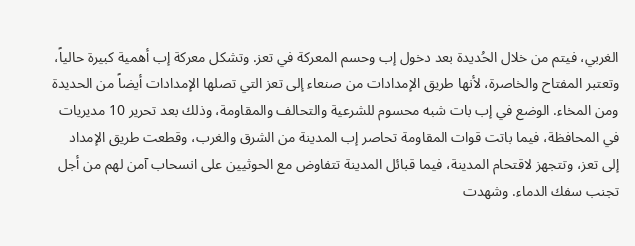الغربي، فيتم من خلال الحُديدة بعد دخول إب وحسم المعركة في تعز. وتشكل معركة إب أهمية كبيرة حالياً، وتعتبر المفتاح والخاصرة، لأنها طريق الإمدادات من صنعاء إلى تعز التي تصلها الإمدادات أيضاً من الحديدة ومن المخاء. الوضع في إب بات شبه محسوم للشرعية والتحالف والمقاومة، وذلك بعد تحرير 10 مديريات في المحافظة، فيما باتت قوات المقاومة تحاصر إب المدينة من الشرق والغرب، وقطعت طريق الإمداد إلى تعز، وتتجهز لاقتحام المدينة، فيما قبائل المدينة تتفاوض مع الحوثيين على انسحاب آمن لهم من أجل تجنب سفك الدماء. وشهدت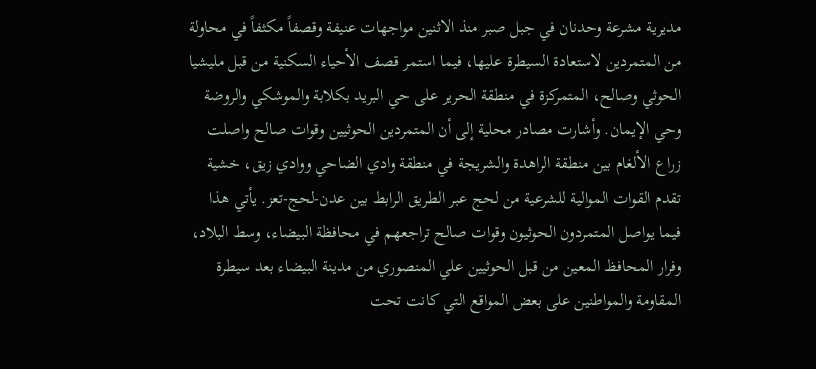مديرية مشرعة وحدنان في جبل صبر منذ الاثنين مواجهات عنيفة وقصفاً مكثفاً في محاولة من المتمردين لاستعادة السيطرة عليها، فيما استمر قصف الأحياء السكنية من قبل مليشيا الحوثي وصالح، المتمركزة في منطقة الحرير على حي البريد بكلابة والموشكي والروضة وحي الإيمان. وأشارت مصادر محلية إلى أن المتمردين الحوثيين وقوات صالح واصلت زراع الألغام بين منطقة الراهدة والشريجة في منطقة وادي الضاحي ووادي زيق، خشية تقدم القوات الموالية للشرعية من لحج عبر الطريق الرابط بين عدن-لحج-تعز. يأتي هذا فيما يواصل المتمردون الحوثيون وقوات صالح تراجعهم في محافظة البيضاء، وسط البلاد، وفرار المحافظ المعين من قبل الحوثيين علي المنصوري من مدينة البيضاء بعد سيطرة المقاومة والمواطنين على بعض المواقع التي كانت تحت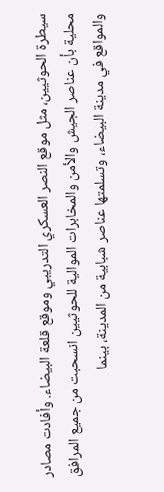سيطرة الحوثيين، مثل موقع النصر العسكري التدريبي وموقع قلعة البيضاء. وأفادت مصادر محلية بأن عناصر الجيش والأمن والمخابرات الموالية للحوثيين انسحبت من جميع المرافق والمواقع في مدينة البيضاء، وتسلمتها عناصر شبابية من المدينة، بينما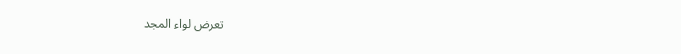تعرض لواء المجد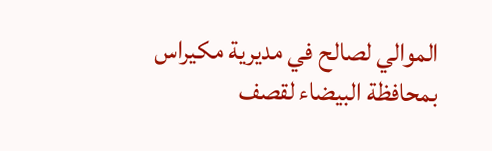الموالي لصالح في مديرية مكيراس بمحافظة البيضاء لقصف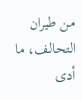من طيران التحالف، ما أدى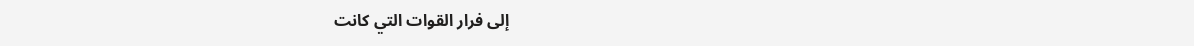إلى فرار القوات التي كانت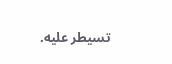تسيطر عليه.